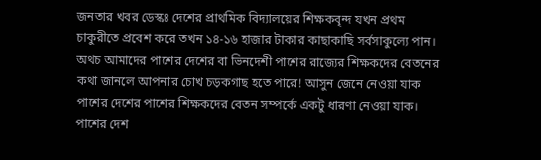জনতার খবর ডেস্কঃ দেশের প্রাথমিক বিদ্যালয়ের শিক্ষকবৃন্দ যখন প্রথম চাকুরীতে প্রবেশ করে তখন ১৪-১৬ হাজার টাকার কাছাকাছি সর্বসাকুল্যে পান। অথচ আমাদের পাশের দেশের বা ভিনদেশী পাশের রাজ্যের শিক্ষকদের বেতনের কথা জানলে আপনার চোখ চড়কগাছ হতে পারে! আসুন জেনে নেওয়া যাক পাশের দেশের পাশের শিক্ষকদের বেতন সম্পর্কে একটু ধারণা নেওয়া যাক।
পাশের দেশ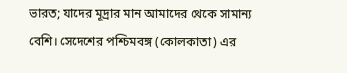ভারত; যাদের মূদ্রার মান আমাদের থেকে সামান্য বেশি। সেদেশের পশ্চিমবঙ্গ (কোলকাতা) এর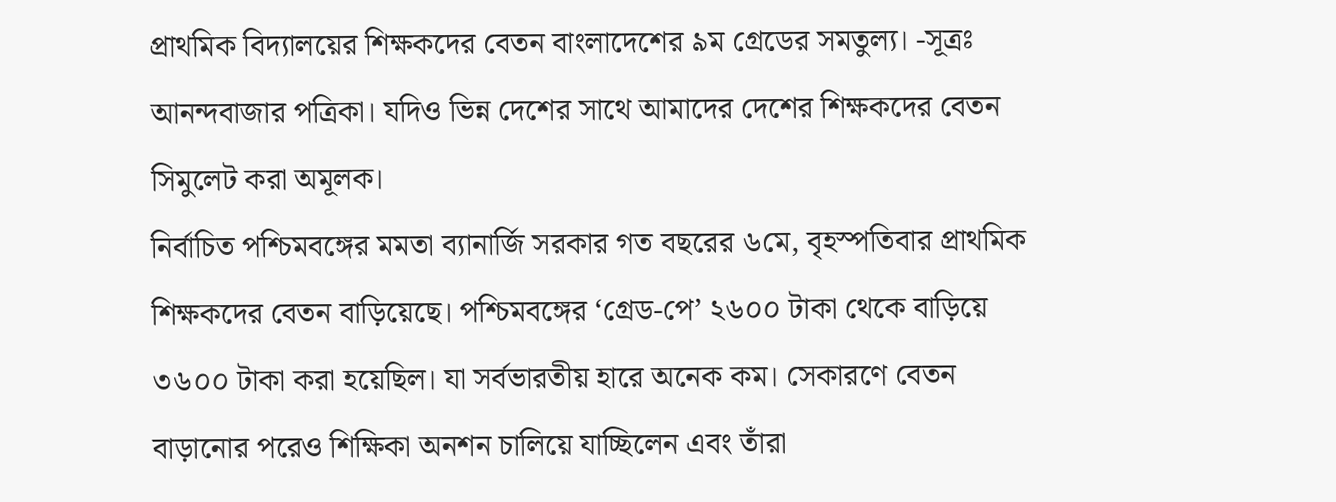প্রাথমিক বিদ্যালয়ের শিক্ষকদের বেতন বাংলাদেশের ৯ম গ্রেডের সমতুল্য। -সূত্রঃ আনন্দবাজার পত্রিকা। যদিও ভিন্ন দেশের সাথে আমাদের দেশের শিক্ষকদের বেতন সিমুলেট করা অমূলক।
নির্বাচিত পশ্চিমবঙ্গের মমতা ব্যানার্জি সরকার গত বছরের ৬মে, বৃহস্পতিবার প্রাথমিক শিক্ষকদের বেতন বাড়িয়েছে। পশ্চিমবঙ্গের ‘গ্রেড-পে’ ২৬০০ টাকা থেকে বাড়িয়ে ৩৬০০ টাকা করা হয়েছিল। যা সর্বভারতীয় হারে অনেক কম। সেকারণে বেতন বাড়ানোর পরেও শিক্ষিকা অনশন চালিয়ে যাচ্ছিলেন এবং তাঁরা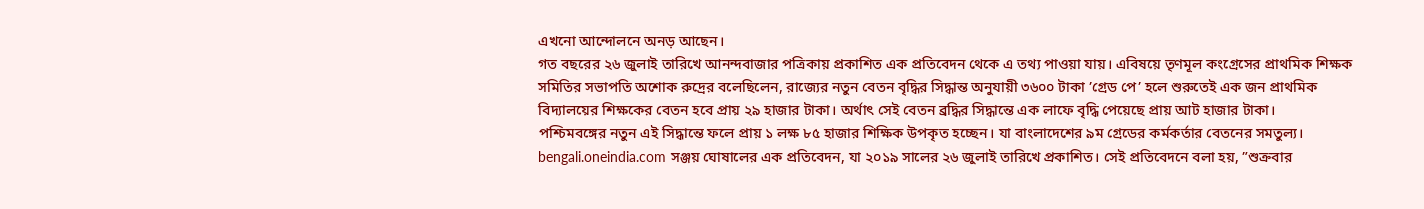এখনো আন্দোলনে অনড় আছেন।
গত বছরের ২৬ জুলাই তারিখে আনন্দবাজার পত্রিকায় প্রকাশিত এক প্রতিবেদন থেকে এ তথ্য পাওয়া যায়। এবিষয়ে তৃণমূল কংগ্রেসের প্রাথমিক শিক্ষক সমিতির সভাপতি অশোক রুদ্রের বলেছিলেন, রাজ্যের নতুন বেতন বৃদ্ধির সিদ্ধান্ত অনুযায়ী ৩৬০০ টাকা ’গ্রেড পে’ হলে শুরুতেই এক জন প্রাথমিক বিদ্যালয়ের শিক্ষকের বেতন হবে প্রায় ২৯ হাজার টাকা। অর্থাৎ সেই বেতন ব্রদ্ধির সিদ্ধান্তে এক লাফে বৃদ্ধি পেয়েছে প্রায় আট হাজার টাকা।
পশ্চিমবঙ্গের নতুন এই সিদ্ধান্তে ফলে প্রায় ১ লক্ষ ৮৫ হাজার শিক্ষিক উপকৃত হচ্ছেন। যা বাংলাদেশের ৯ম গ্রেডের কর্মকর্তার বেতনের সমতুল্য। bengali.oneindia.com সঞ্জয় ঘোষালের এক প্রতিবেদন, যা ২০১৯ সালের ২৬ জুলাই তারিখে প্রকাশিত। সেই প্রতিবেদনে বলা হয়, ”শুক্রবার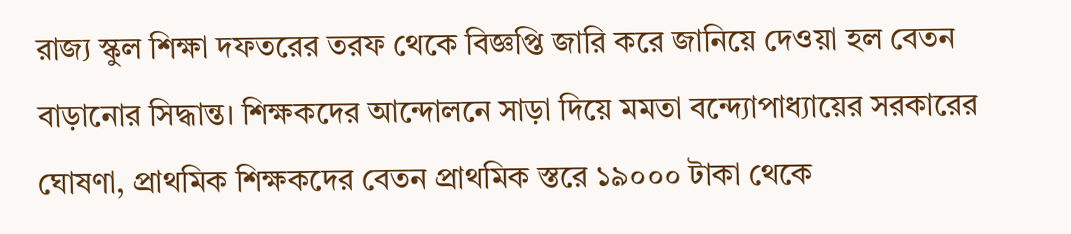রাজ্য স্কুল শিক্ষা দফতরের তরফ থেকে বিজ্ঞপ্তি জারি করে জানিয়ে দেওয়া হল বেতন বাড়ানোর সিদ্ধান্ত। শিক্ষকদের আন্দোলনে সাড়া দিয়ে মমতা বন্দ্যোপাধ্যায়ের সরকারের ঘোষণা, প্রাথমিক শিক্ষকদের বেতন প্রাথমিক স্তরে ১৯০০০ টাকা থেকে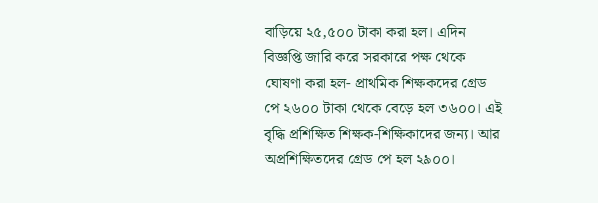বাড়িয়ে ২৫,৫০০ টাকা করা হল। এদিন বিজ্ঞপ্তি জারি করে সরকারে পক্ষ থেকে ঘোষণা করা হল- প্রাথমিক শিক্ষকদের গ্রেড পে ২৬০০ টাকা থেকে বেড়ে হল ৩৬০০। এই বৃদ্ধি প্রশিক্ষিত শিক্ষক-শিক্ষিকাদের জন্য। আর অপ্রশিক্ষিতদের গ্রেড পে হল ২৯০০।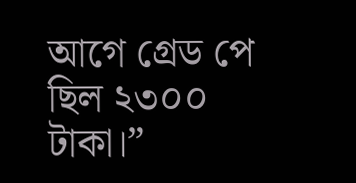আগে গ্রেড পে ছিল ২৩০০ টাকা।”